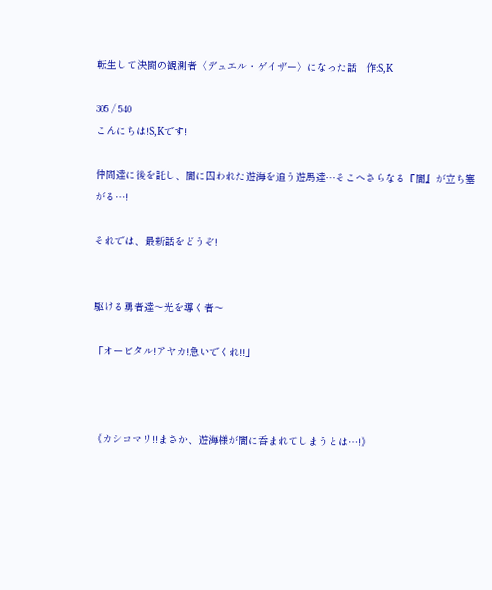転生して決闘の観測者〈デュエル・ゲイザー〉になった話   作:S,K

305 / 540
こんにちは!S,Kです!

仲間達に後を託し、闇に囚われた遊海を追う遊馬達…そこへさらなる『闇』が立ち塞がる…!

それでは、最新話をどうぞ!


駆ける勇者達〜光を導く者〜

「オービタル!アヤカ!急いでくれ!!」



《カシコマリ!!まさか、遊海様が闇に呑まれてしまうとは…!》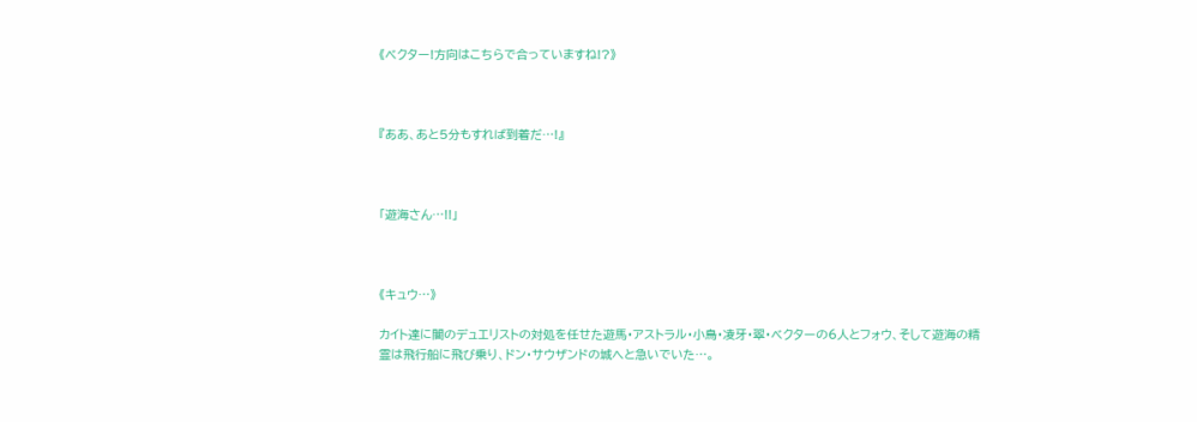《ベクター!方向はこちらで合っていますね!?》



『ああ、あと5分もすれば到着だ…!』



「遊海さん…!!」



《キュウ…》

カイト達に闇のデュエリストの対処を任せた遊馬・アストラル・小鳥・凌牙・翠・ベクターの6人とフォウ、そして遊海の精霊は飛行船に飛び乗り、ドン・サウザンドの城へと急いでいた…。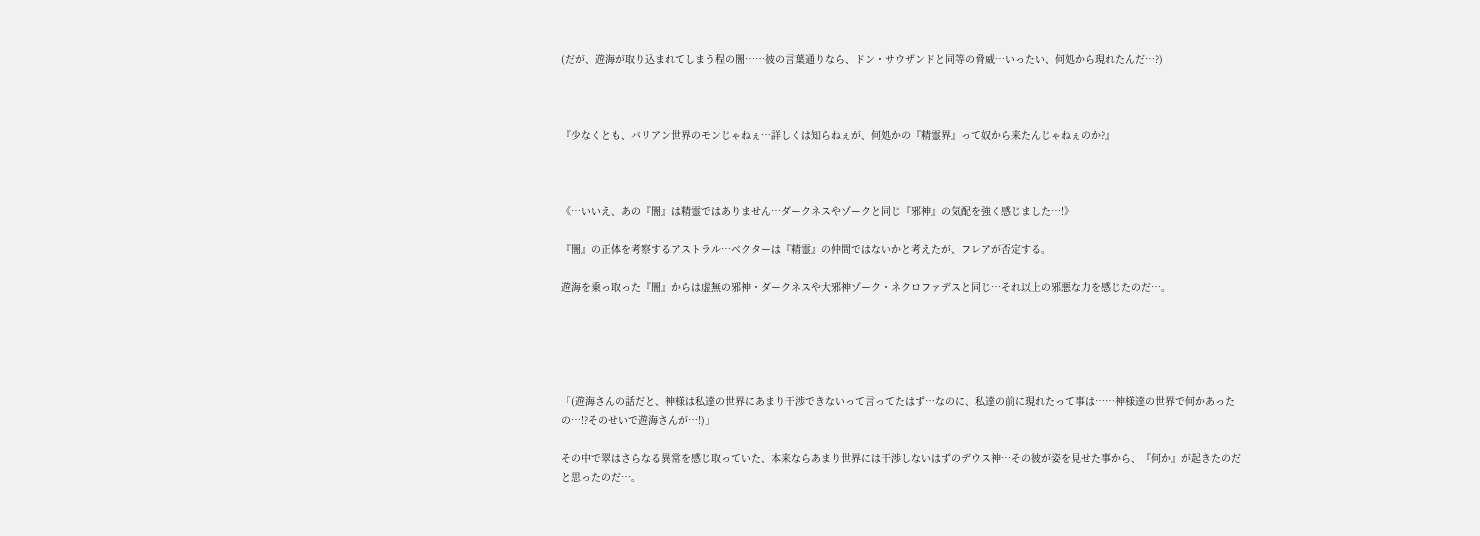(だが、遊海が取り込まれてしまう程の闇……彼の言葉通りなら、ドン・サウザンドと同等の脅威…いったい、何処から現れたんだ…?)



『少なくとも、バリアン世界のモンじゃねぇ…詳しくは知らねぇが、何処かの『精霊界』って奴から来たんじゃねぇのか?』



《…いいえ、あの『闇』は精霊ではありません…ダークネスやゾークと同じ『邪神』の気配を強く感じました…!》

『闇』の正体を考察するアストラル…ベクターは『精霊』の仲間ではないかと考えたが、フレアが否定する。

遊海を乗っ取った『闇』からは虚無の邪神・ダークネスや大邪神ゾーク・ネクロファデスと同じ…それ以上の邪悪な力を感じたのだ…。





「(遊海さんの話だと、神様は私達の世界にあまり干渉できないって言ってたはず…なのに、私達の前に現れたって事は……神様達の世界で何かあったの…!?そのせいで遊海さんが…!)」

その中で翠はさらなる異常を感じ取っていた、本来ならあまり世界には干渉しないはずのデウス神…その彼が姿を見せた事から、『何か』が起きたのだと思ったのだ…。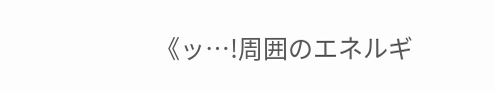《ッ…!周囲のエネルギ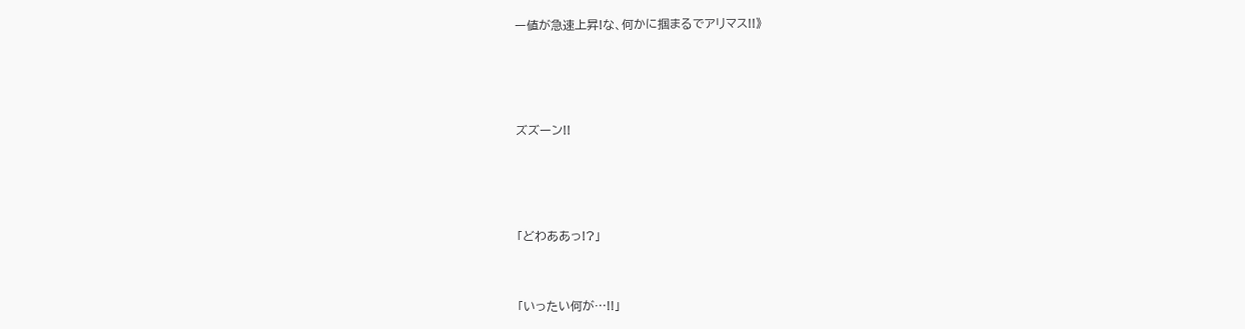ー値が急速上昇!な、何かに掴まるでアリマス!!》





ズズーン!!





「どわああっ!?」



「いったい何が…!!」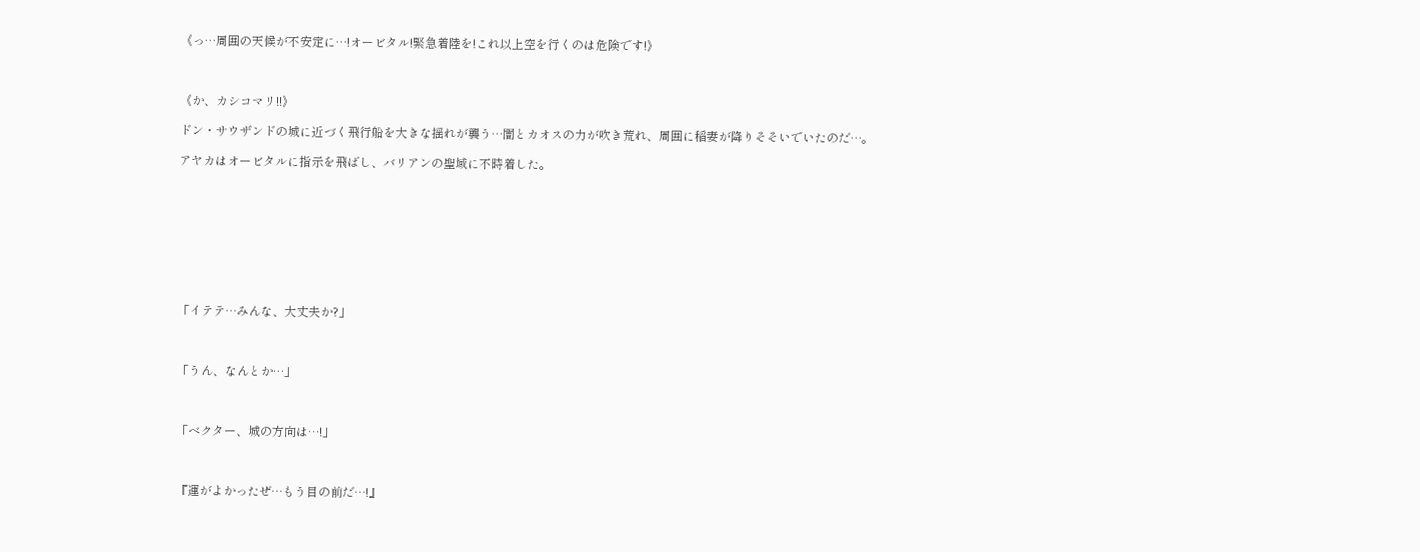《っ…周囲の天候が不安定に…!オービタル!緊急着陸を!これ以上空を行くのは危険です!》



《か、カシコマリ!!》

ドン・サウザンドの城に近づく飛行船を大きな揺れが襲う…闇とカオスの力が吹き荒れ、周囲に稲妻が降りそそいでいたのだ…。

アヤカはオービタルに指示を飛ばし、バリアンの聖域に不時着した。









「イテテ…みんな、大丈夫か?」



「うん、なんとか…」



「ベクター、城の方向は…!」



『運がよかったぜ…もう目の前だ…!』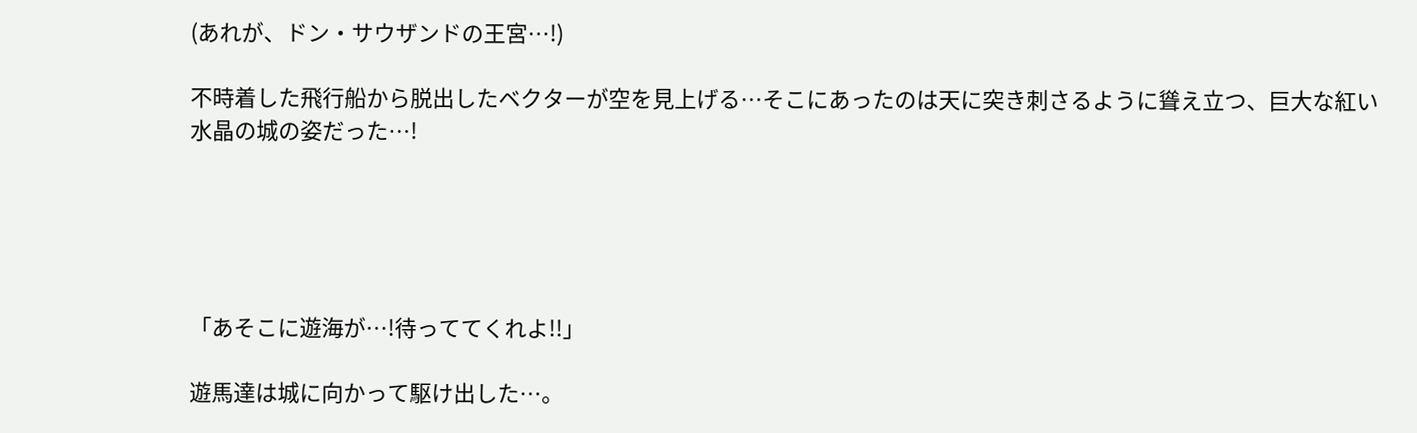(あれが、ドン・サウザンドの王宮…!)

不時着した飛行船から脱出したベクターが空を見上げる…そこにあったのは天に突き刺さるように聳え立つ、巨大な紅い水晶の城の姿だった…!





「あそこに遊海が…!待っててくれよ!!」

遊馬達は城に向かって駆け出した…。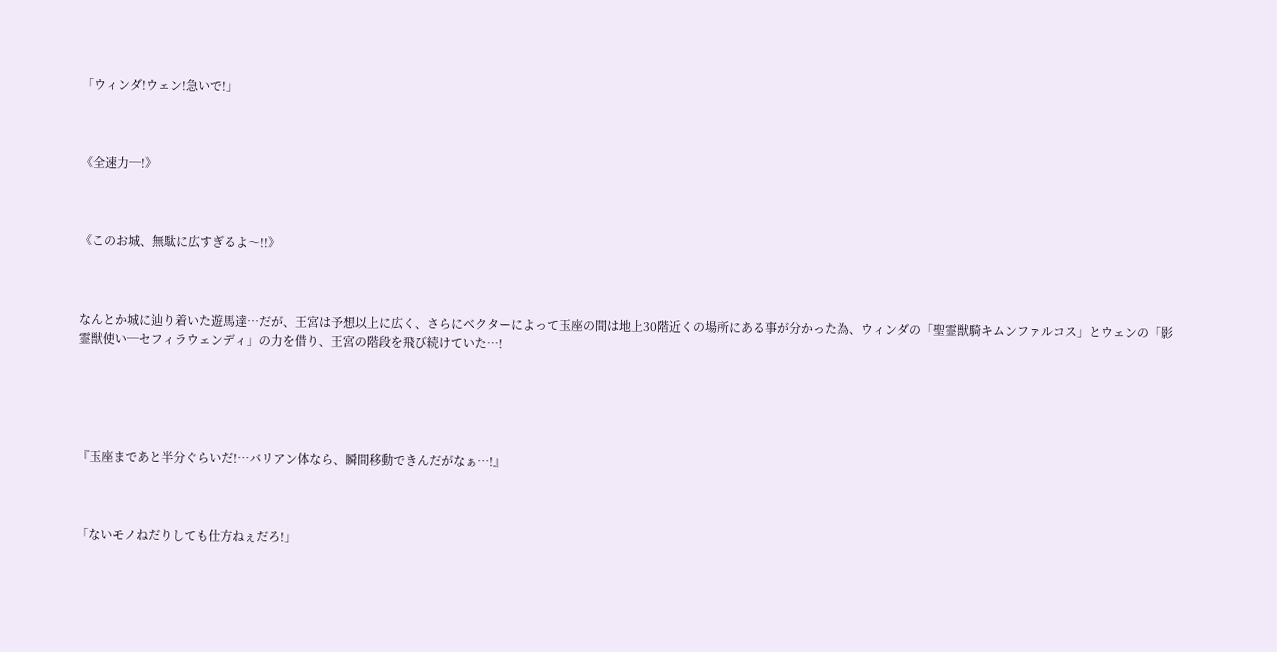「ウィンダ!ウェン!急いで!」



《全速力─!》



《このお城、無駄に広すぎるよ〜!!》



なんとか城に辿り着いた遊馬達…だが、王宮は予想以上に広く、さらにベクターによって玉座の間は地上30階近くの場所にある事が分かった為、ウィンダの「聖霊獣騎キムンファルコス」とウェンの「影霊獣使い─セフィラウェンディ」の力を借り、王宮の階段を飛び続けていた…!





『玉座まであと半分ぐらいだ!…バリアン体なら、瞬間移動できんだがなぁ…!』



「ないモノねだりしても仕方ねぇだろ!」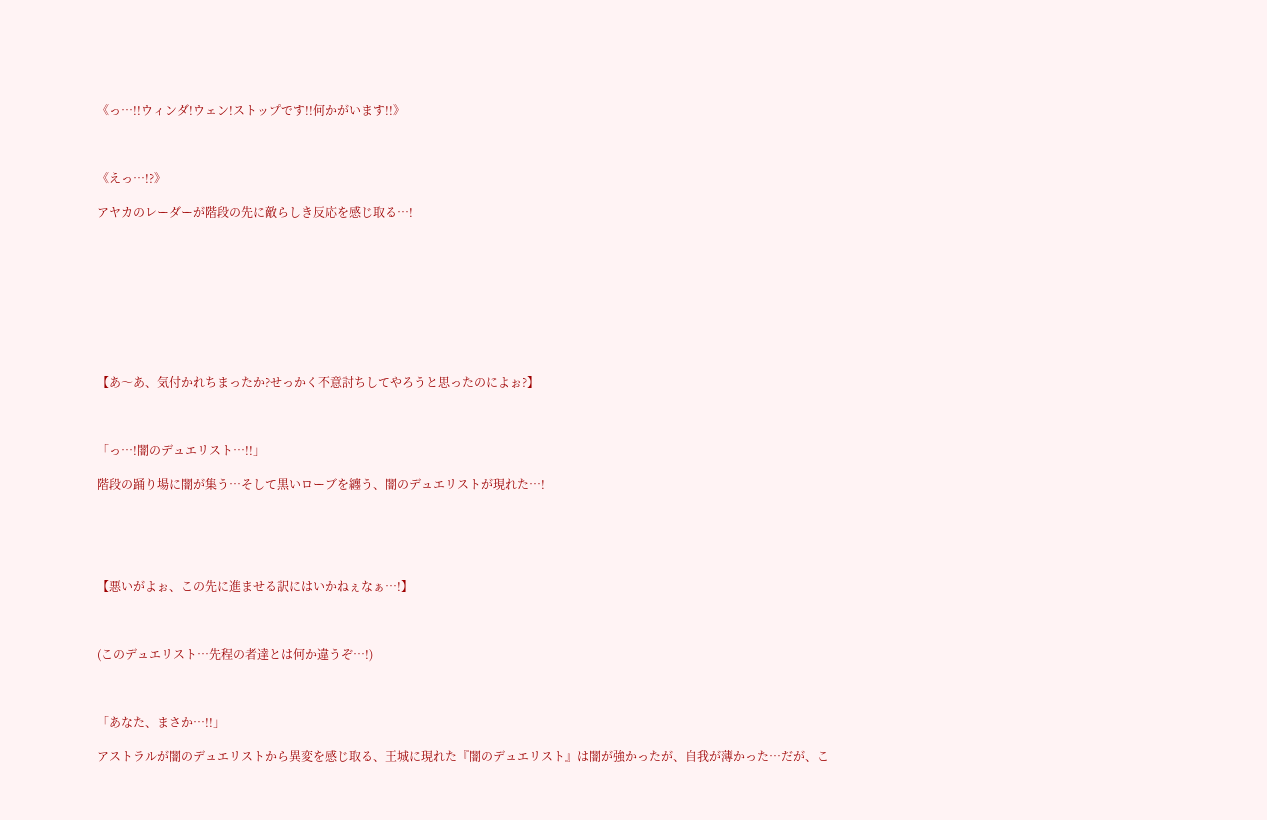《っ…!!ウィンダ!ウェン!ストップです!!何かがいます!!》



《えっ…!?》

アヤカのレーダーが階段の先に敵らしき反応を感じ取る…!









【あ〜あ、気付かれちまったか?せっかく不意討ちしてやろうと思ったのによぉ?】



「っ…!闇のデュエリスト…!!」

階段の踊り場に闇が集う…そして黒いローブを纏う、闇のデュエリストが現れた…!





【悪いがよぉ、この先に進ませる訳にはいかねぇなぁ…!】



(このデュエリスト…先程の者達とは何か違うぞ…!)



「あなた、まさか…!!」

アストラルが闇のデュエリストから異変を感じ取る、王城に現れた『闇のデュエリスト』は闇が強かったが、自我が薄かった…だが、こ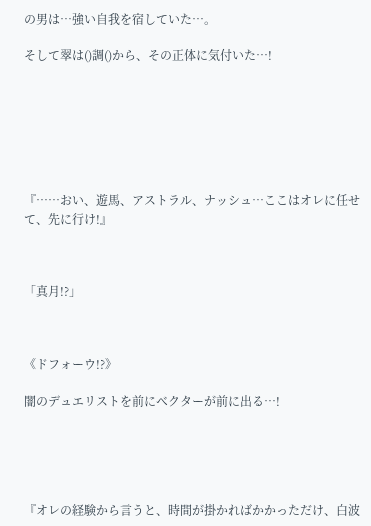の男は…強い自我を宿していた…。

そして翠は()調()から、その正体に気付いた…!







『……おい、遊馬、アストラル、ナッシュ…ここはオレに任せて、先に行け!』



「真月!?」



《ドフォーウ!?》

闇のデュエリストを前にベクターが前に出る…!





『オレの経験から言うと、時間が掛かればかかっただけ、白波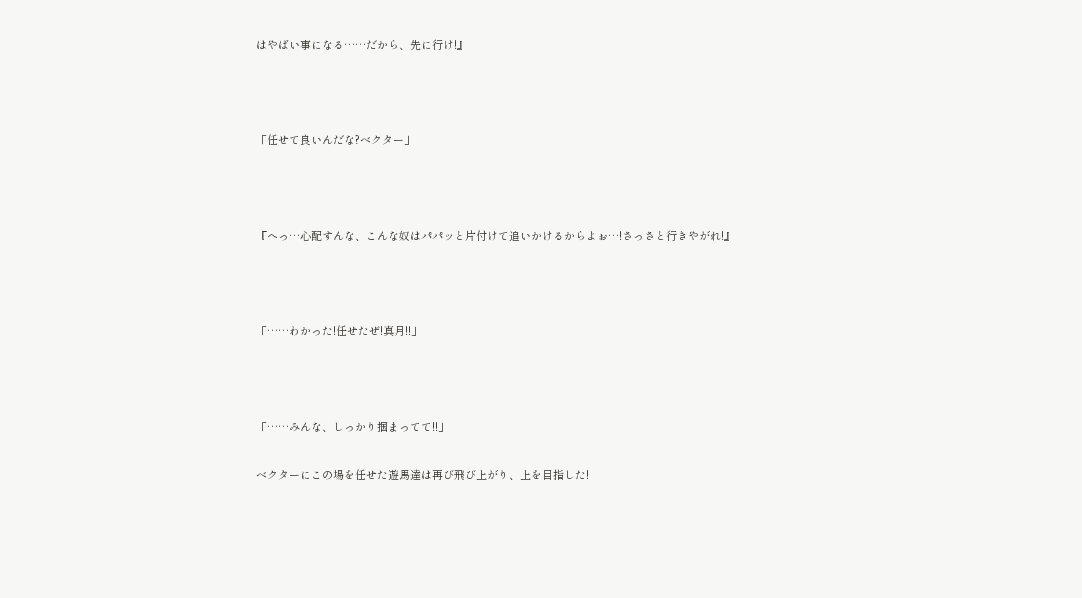はやばい事になる……だから、先に行け!』



「任せて良いんだな?ベクター」



『へっ…心配すんな、こんな奴はパパッと片付けて追いかけるからよぉ…!さっさと行きやがれ!』



「……わかった!任せたぜ!真月!!」



「……みんな、しっかり掴まってて!!」

ベクターにこの場を任せた遊馬達は再び飛び上がり、上を目指した!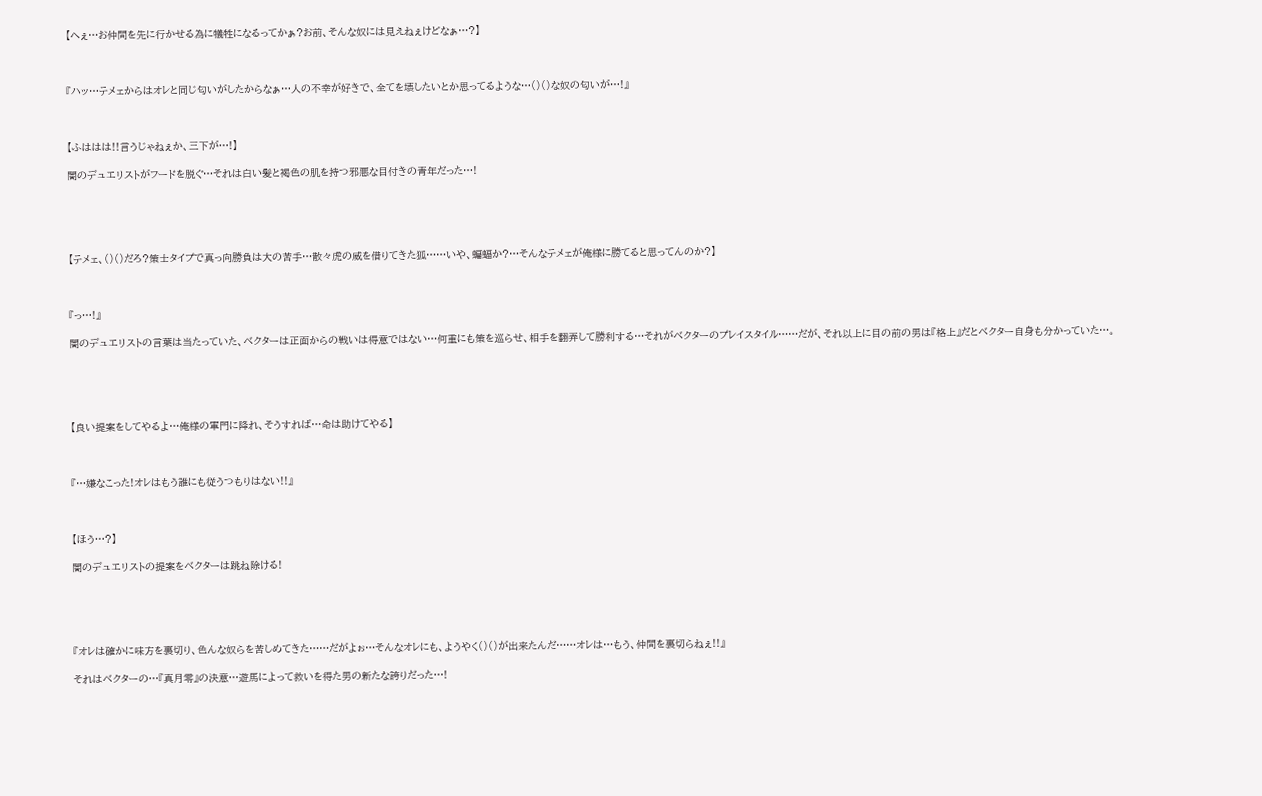【へぇ…お仲間を先に行かせる為に犠牲になるってかぁ?お前、そんな奴には見えねぇけどなぁ…?】



『ハッ…テメェからはオレと同じ匂いがしたからなぁ…人の不幸が好きで、全てを壊したいとか思ってるような…()()な奴の匂いが…!』



【ふははは!!言うじゃねぇか、三下が…!】

闇のデュエリストがフードを脱ぐ…それは白い髪と褐色の肌を持つ邪悪な目付きの青年だった…!





【テメェ、()()だろ?策士タイプで真っ向勝負は大の苦手…散々虎の威を借りてきた狐……いや、蝙蝠か?…そんなテメェが俺様に勝てると思ってんのか?】



『っ…!』

闇のデュエリストの言葉は当たっていた、ベクターは正面からの戦いは得意ではない…何重にも策を巡らせ、相手を翻弄して勝利する…それがベクターのプレイスタイル……だが、それ以上に目の前の男は『格上』だとベクター自身も分かっていた…。





【良い提案をしてやるよ…俺様の軍門に降れ、そうすれば…命は助けてやる】



『…嫌なこった!オレはもう誰にも従うつもりはない!!』



【ほう…?】

闇のデュエリストの提案をベクターは跳ね除ける!





『オレは確かに味方を裏切り、色んな奴らを苦しめてきた……だがよぉ…そんなオレにも、ようやく()()が出来たんだ……オレは…もう、仲間を裏切らねぇ!!』

それはベクターの…『真月零』の決意…遊馬によって救いを得た男の新たな誇りだった…!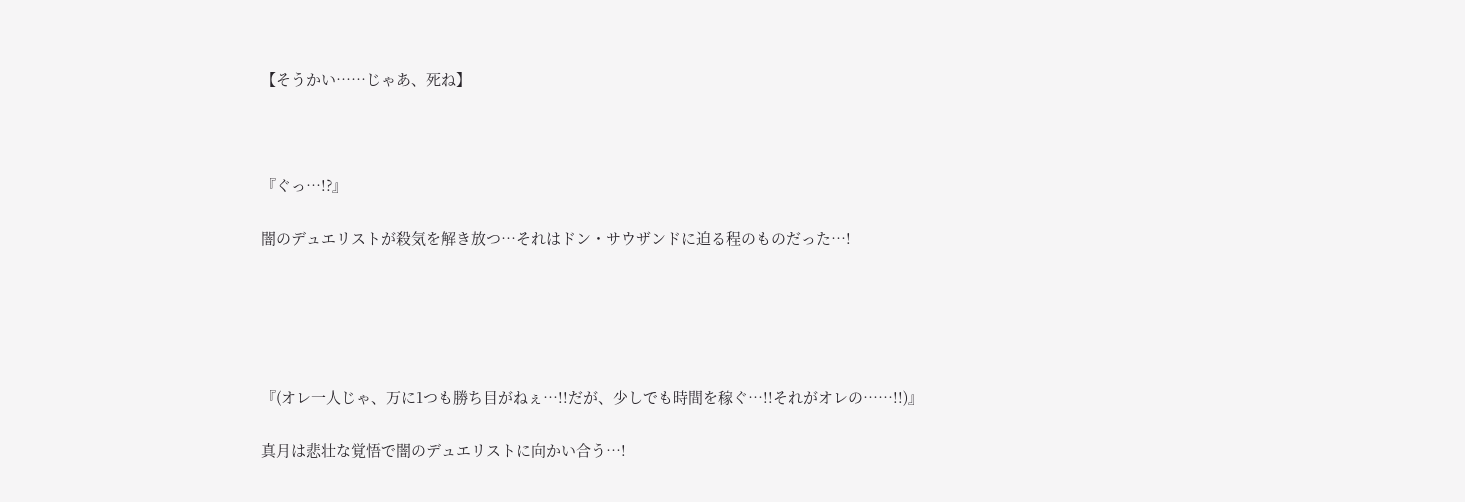【そうかい……じゃあ、死ね】



『ぐっ…!?』

闇のデュエリストが殺気を解き放つ…それはドン・サウザンドに迫る程のものだった…!





『(オレ一人じゃ、万に1つも勝ち目がねぇ…!!だが、少しでも時間を稼ぐ…!!それがオレの……!!)』

真月は悲壮な覚悟で闇のデュエリストに向かい合う…!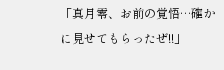「真月零、お前の覚悟…確かに見せてもらったぜ!!」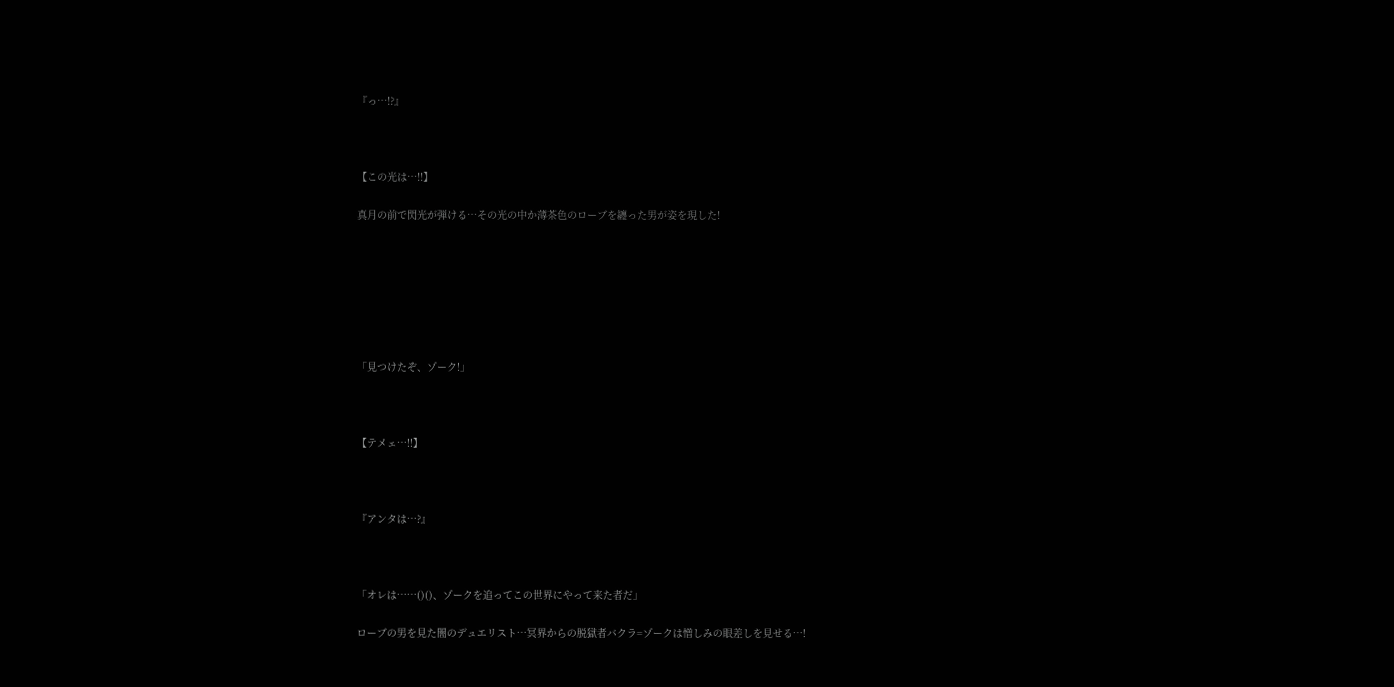『っ…!?』



【この光は…!!】

真月の前で閃光が弾ける…その光の中か薄茶色のローブを纏った男が姿を現した!







「見つけたぞ、ゾーク!」



【テメェ…!!】



『アンタは…?』



「オレは……()()、ゾークを追ってこの世界にやって来た者だ」

ローブの男を見た闇のデュエリスト…冥界からの脱獄者バクラ=ゾークは憎しみの眼差しを見せる…!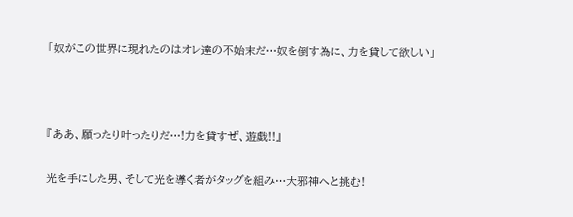「奴がこの世界に現れたのはオレ達の不始末だ…奴を倒す為に、力を貸して欲しい」



『ああ、願ったり叶ったりだ…!力を貸すぜ、遊戯!!』

光を手にした男、そして光を導く者がタッグを組み…大邪神へと挑む!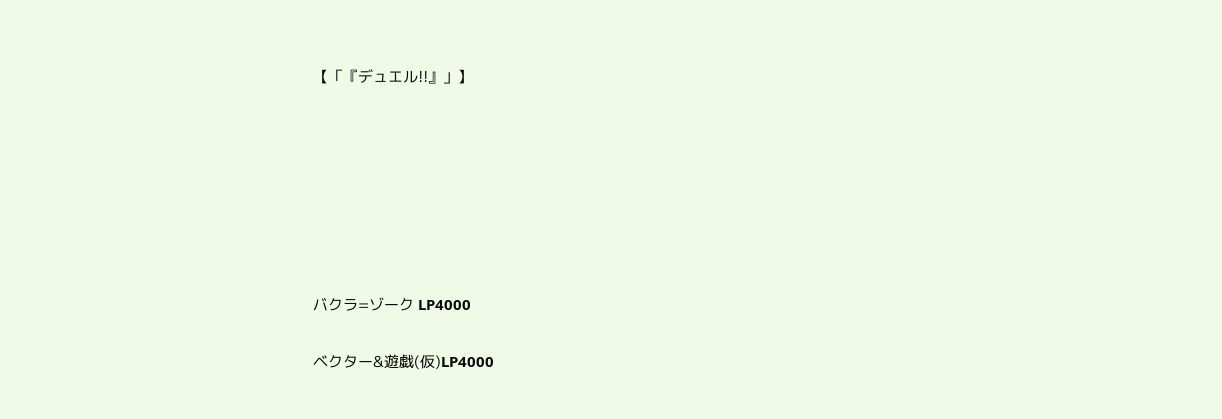【「『デュエル!!』」】







バクラ=ゾーク LP4000

ベクター&遊戯(仮)LP4000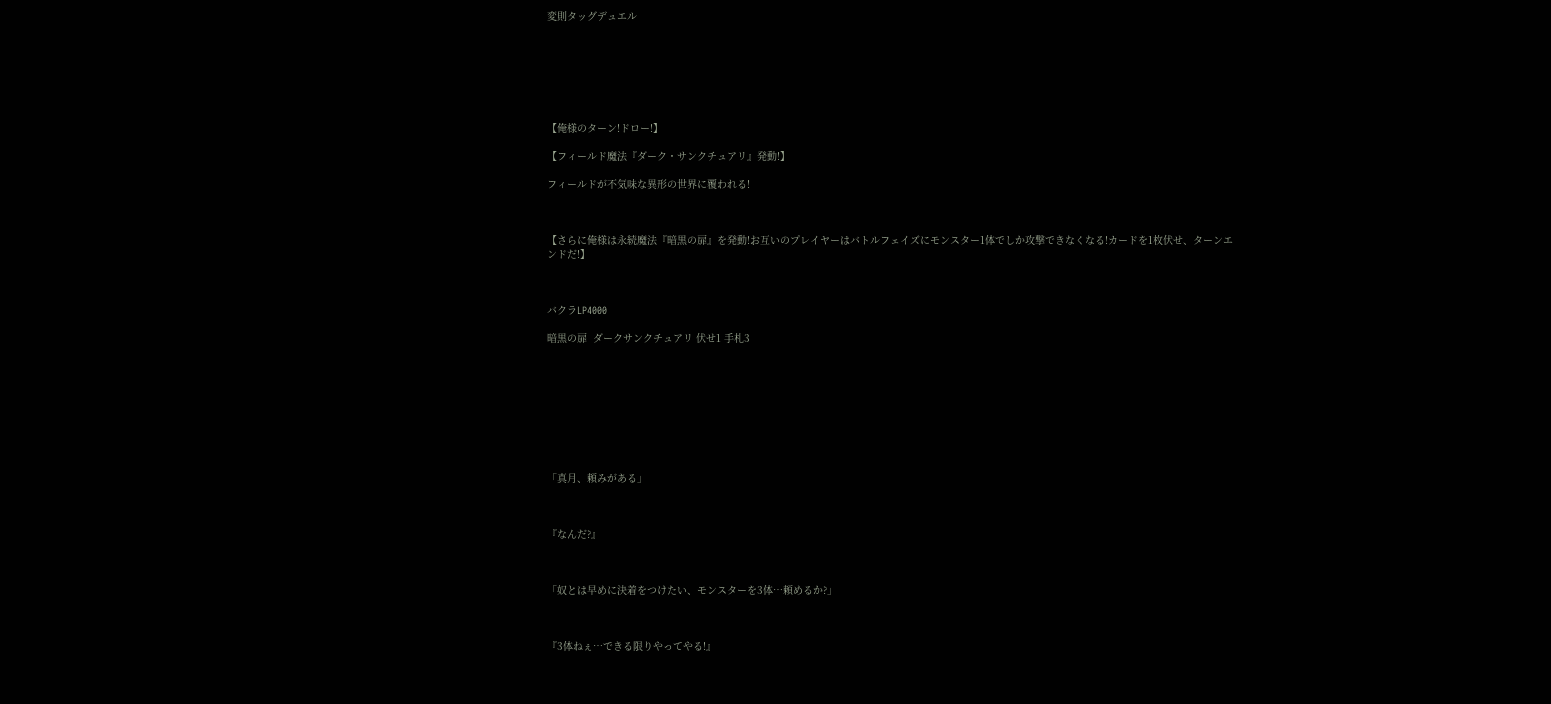変則タッグデュエル







【俺様のターン!ドロー!】

【フィールド魔法『ダーク・サンクチュアリ』発動!】

フィールドが不気味な異形の世界に覆われる!



【さらに俺様は永続魔法『暗黒の扉』を発動!お互いのプレイヤーはバトルフェイズにモンスター1体でしか攻撃できなくなる!カードを1枚伏せ、ターンエンドだ!】



バクラLP4000

暗黒の扉  ダークサンクチュアリ 伏せ1 手札3









「真月、頼みがある」



『なんだ?』



「奴とは早めに決着をつけたい、モンスターを3体…頼めるか?」



『3体ねぇ…できる限りやってやる!』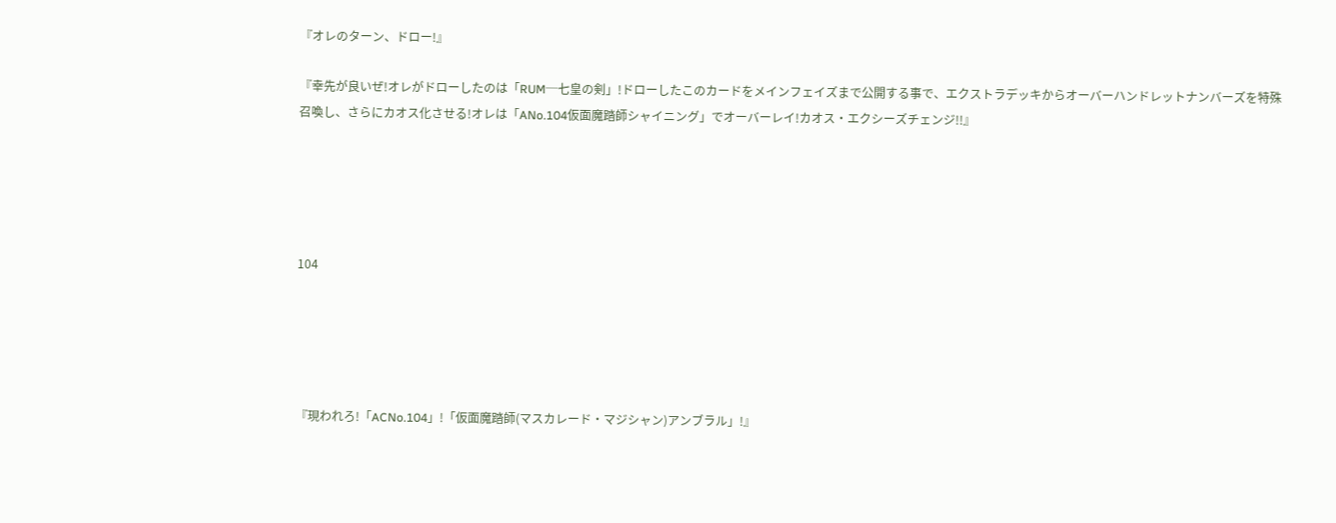『オレのターン、ドロー!』

『幸先が良いぜ!オレがドローしたのは「RUM─七皇の剣」!ドローしたこのカードをメインフェイズまで公開する事で、エクストラデッキからオーバーハンドレットナンバーズを特殊召喚し、さらにカオス化させる!オレは「ANo.104仮面魔踏師シャイニング」でオーバーレイ!カオス・エクシーズチェンジ!!』





104





『現われろ!「ACNo.104」!「仮面魔踏師(マスカレード・マジシャン)アンブラル」!』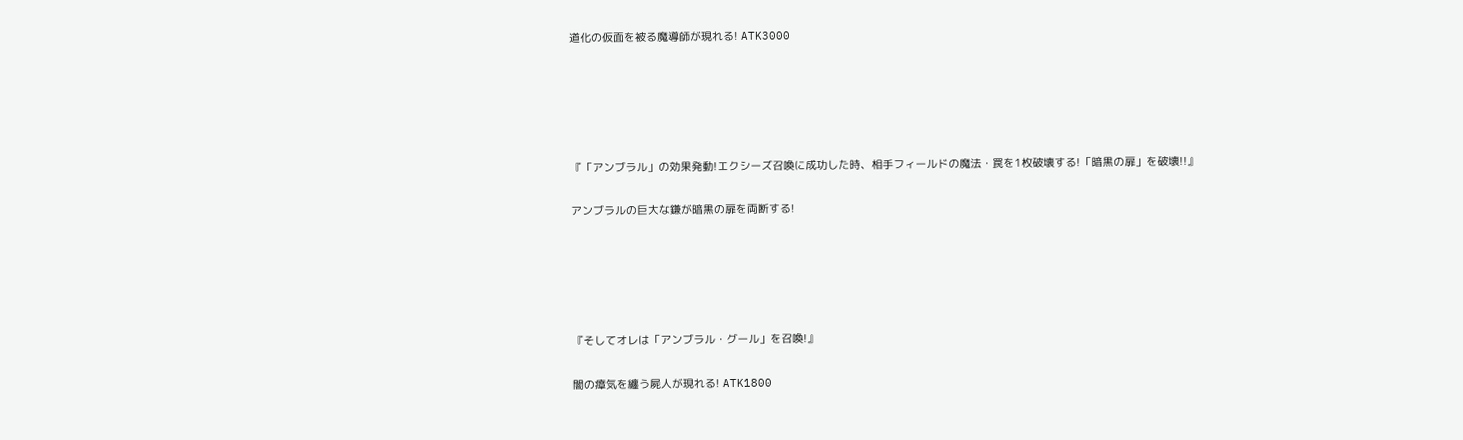道化の仮面を被る魔導師が現れる! ATK3000





『「アンブラル」の効果発動!エクシーズ召喚に成功した時、相手フィールドの魔法・罠を1枚破壊する!「暗黒の扉」を破壊!!』

アンブラルの巨大な鎌が暗黒の扉を両断する!





『そしてオレは「アンブラル・グール」を召喚!』

闇の瘴気を纏う屍人が現れる! ATK1800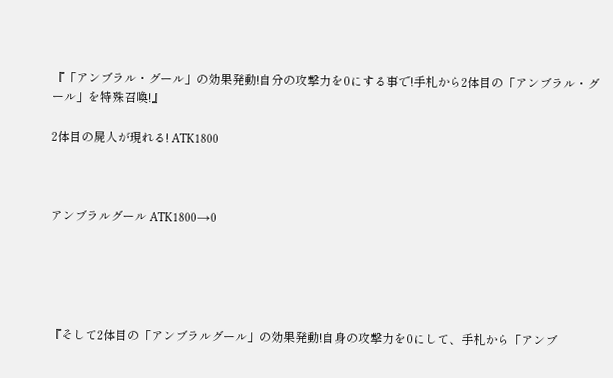『「アンブラル・グール」の効果発動!自分の攻撃力を0にする事で!手札から2体目の「アンブラル・グール」を特殊召喚!』

2体目の屍人が現れる! ATK1800



アンブラルグール ATK1800→0





『そして2体目の「アンブラルグール」の効果発動!自身の攻撃力を0にして、手札から「アンブ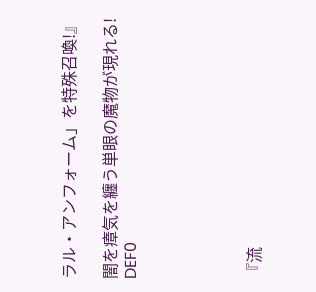ラル・アンフォーム」を特殊召喚!』

闇を瘴気を纏う単眼の魔物が現れる! DEF0





『流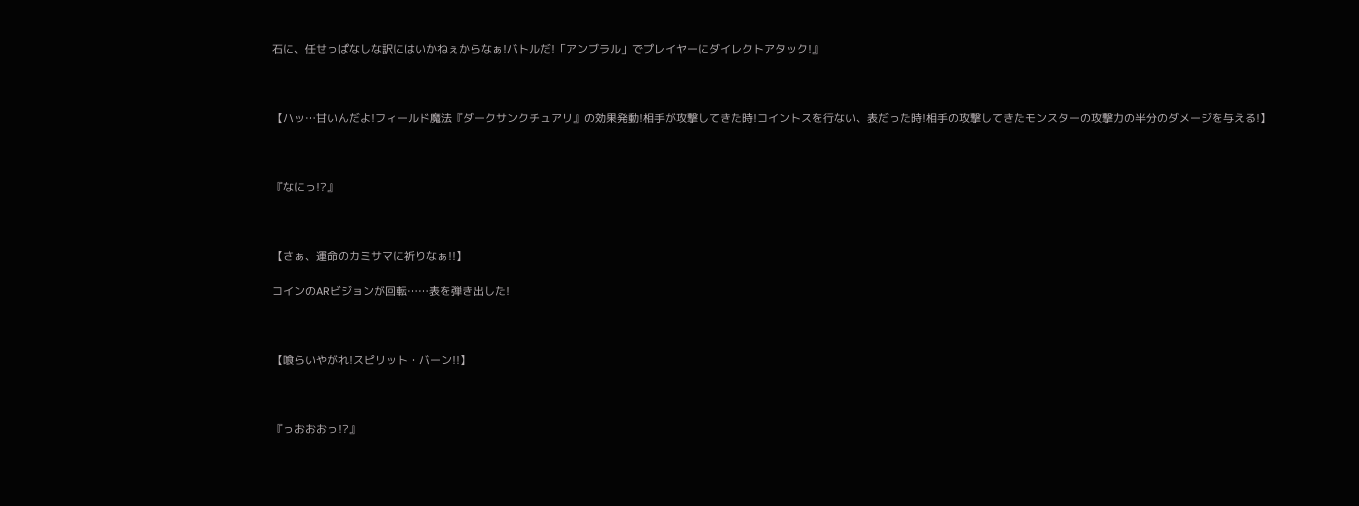石に、任せっぱなしな訳にはいかねぇからなぁ!バトルだ!「アンブラル」でプレイヤーにダイレクトアタック!』



【ハッ…甘いんだよ!フィールド魔法『ダークサンクチュアリ』の効果発動!相手が攻撃してきた時!コイントスを行ない、表だった時!相手の攻撃してきたモンスターの攻撃力の半分のダメージを与える!】



『なにっ!?』



【さぁ、運命のカミサマに祈りなぁ!!】

コインのARビジョンが回転……表を弾き出した!



【喰らいやがれ!スピリット・バーン!!】



『っおおおっ!?』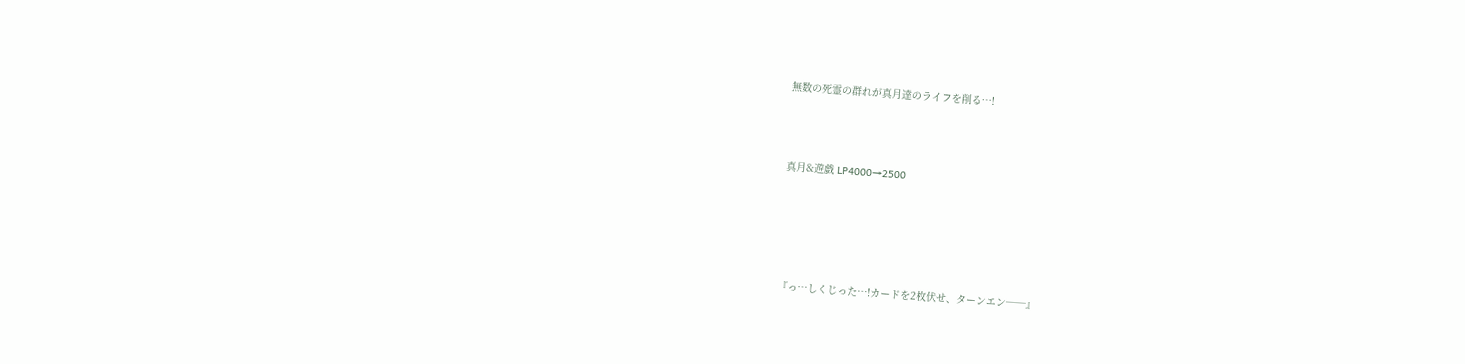無数の死霊の群れが真月達のライフを削る…!



真月&遊戯 LP4000→2500





『っ…しくじった…!カードを2枚伏せ、ターンエン──』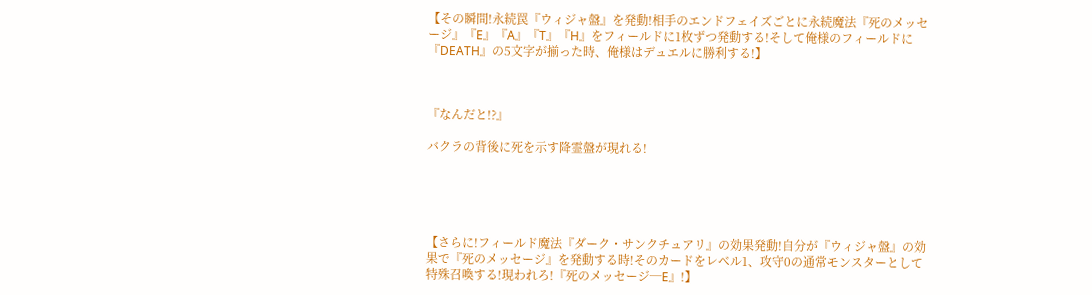【その瞬間!永続罠『ウィジャ盤』を発動!相手のエンドフェイズごとに永続魔法『死のメッセージ』『E』『A』『T』『H』をフィールドに1枚ずつ発動する!そして俺様のフィールドに『DEATH』の5文字が揃った時、俺様はデュエルに勝利する!】



『なんだと!?』

バクラの背後に死を示す降霊盤が現れる!





【さらに!フィールド魔法『ダーク・サンクチュアリ』の効果発動!自分が『ウィジャ盤』の効果で『死のメッセージ』を発動する時!そのカードをレベル1、攻守0の通常モンスターとして特殊召喚する!現われろ!『死のメッセージ─E』!】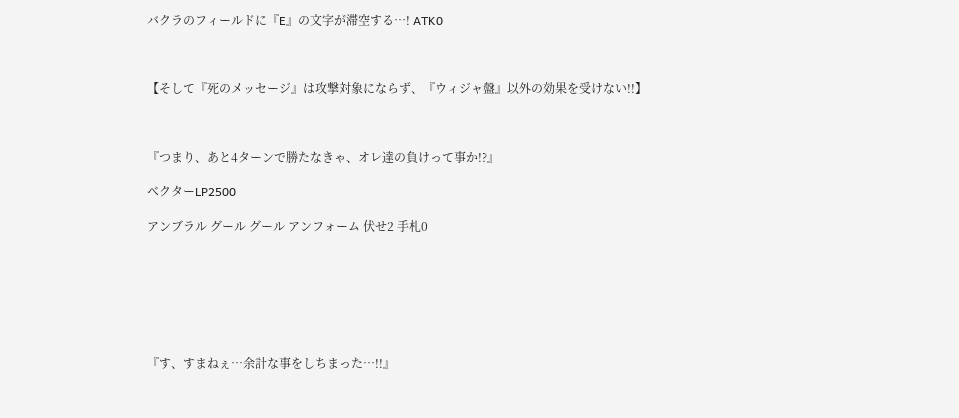バクラのフィールドに『E』の文字が滞空する…! ATK0



【そして『死のメッセージ』は攻撃対象にならず、『ウィジャ盤』以外の効果を受けない!!】



『つまり、あと4ターンで勝たなきゃ、オレ達の負けって事か!?』

ベクターLP2500

アンブラル グール グール アンフォーム 伏せ2 手札0







『す、すまねぇ…余計な事をしちまった…!!』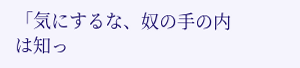「気にするな、奴の手の内は知っ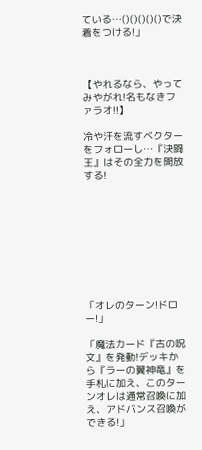ている…()()()()()で決着をつける!」



【やれるなら、やってみやがれ!名もなきファラオ!!】

冷や汗を流すベクターをフォローし…『決闘王』はその全力を開放する!









「オレのターン!ドロー!」

「魔法カード『古の呪文』を発動!デッキから『ラーの翼神竜』を手札に加え、このターンオレは通常召喚に加え、アドバンス召喚ができる!」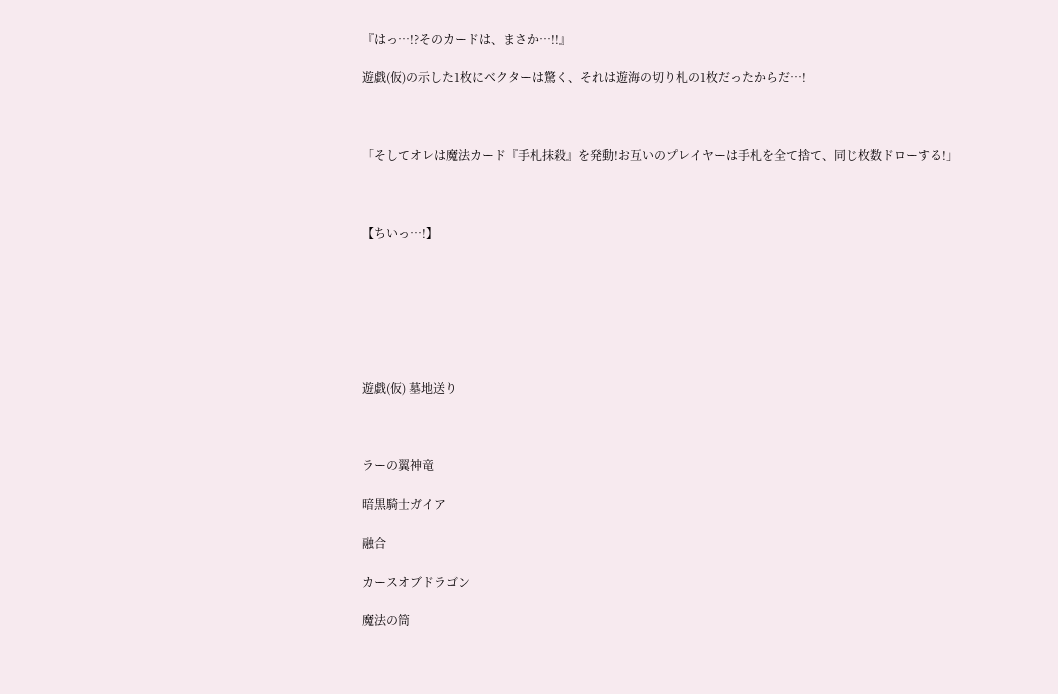『はっ…!?そのカードは、まさか…!!』

遊戯(仮)の示した1枚にベクターは驚く、それは遊海の切り札の1枚だったからだ…!



「そしてオレは魔法カード『手札抹殺』を発動!お互いのプレイヤーは手札を全て捨て、同じ枚数ドローする!」



【ちいっ…!】







遊戯(仮) 墓地送り



ラーの翼神竜

暗黒騎士ガイア

融合

カースオブドラゴン

魔法の筒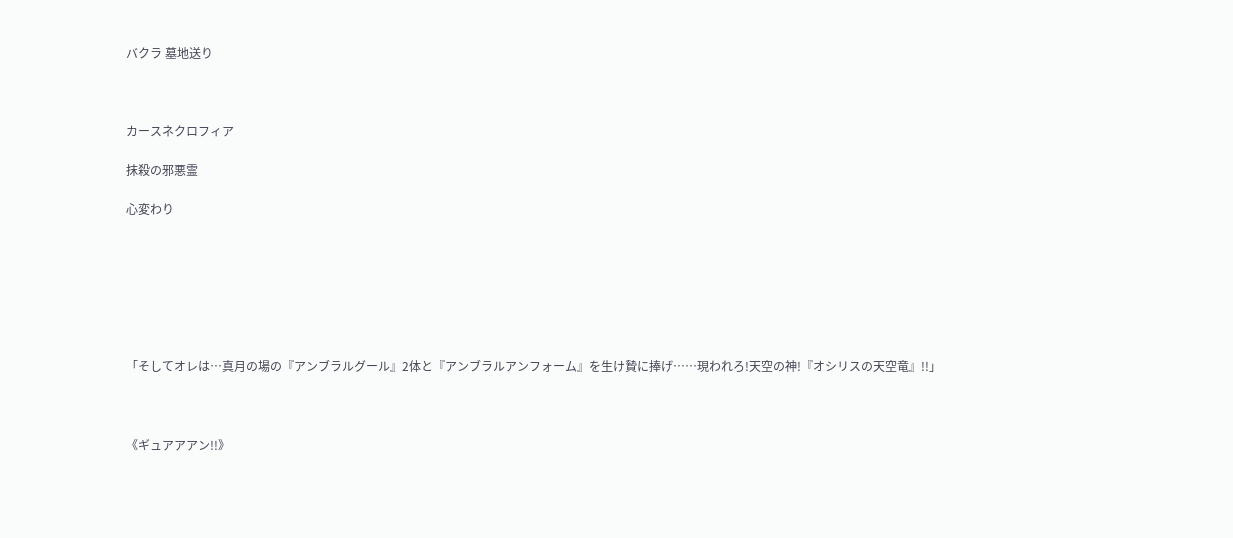バクラ 墓地送り



カースネクロフィア

抹殺の邪悪霊

心変わり







「そしてオレは…真月の場の『アンブラルグール』2体と『アンブラルアンフォーム』を生け贄に捧げ……現われろ!天空の神!『オシリスの天空竜』!!」



《ギュアアアン!!》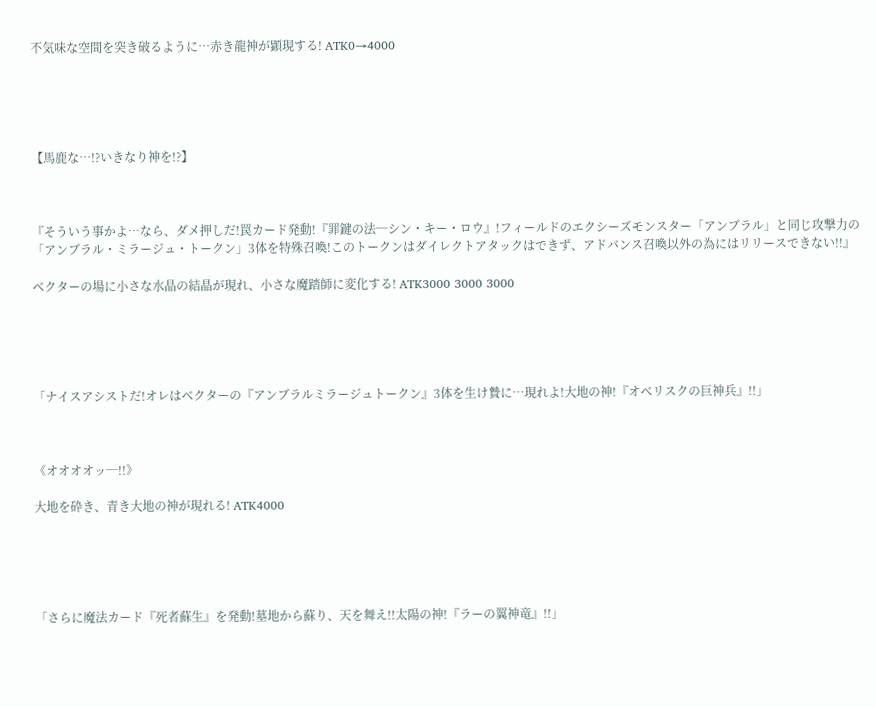不気味な空間を突き破るように…赤き龍神が顕現する! ATK0→4000





【馬鹿な…!?いきなり神を!?】



『そういう事かよ…なら、ダメ押しだ!罠カード発動!『罪鍵の法─シン・キー・ロウ』!フィールドのエクシーズモンスター「アンブラル」と同じ攻撃力の「アンブラル・ミラージュ・トークン」3体を特殊召喚!このトークンはダイレクトアタックはできず、アドバンス召喚以外の為にはリリースできない!!』

ベクターの場に小さな水晶の結晶が現れ、小さな魔踏師に変化する! ATK3000 3000 3000





「ナイスアシストだ!オレはベクターの『アンブラルミラージュトークン』3体を生け贄に…現れよ!大地の神!『オベリスクの巨神兵』!!」



《オオオオッ─!!》

大地を砕き、青き大地の神が現れる! ATK4000





「さらに魔法カード『死者蘇生』を発動!墓地から蘇り、天を舞え!!太陽の神!『ラーの翼神竜』!!」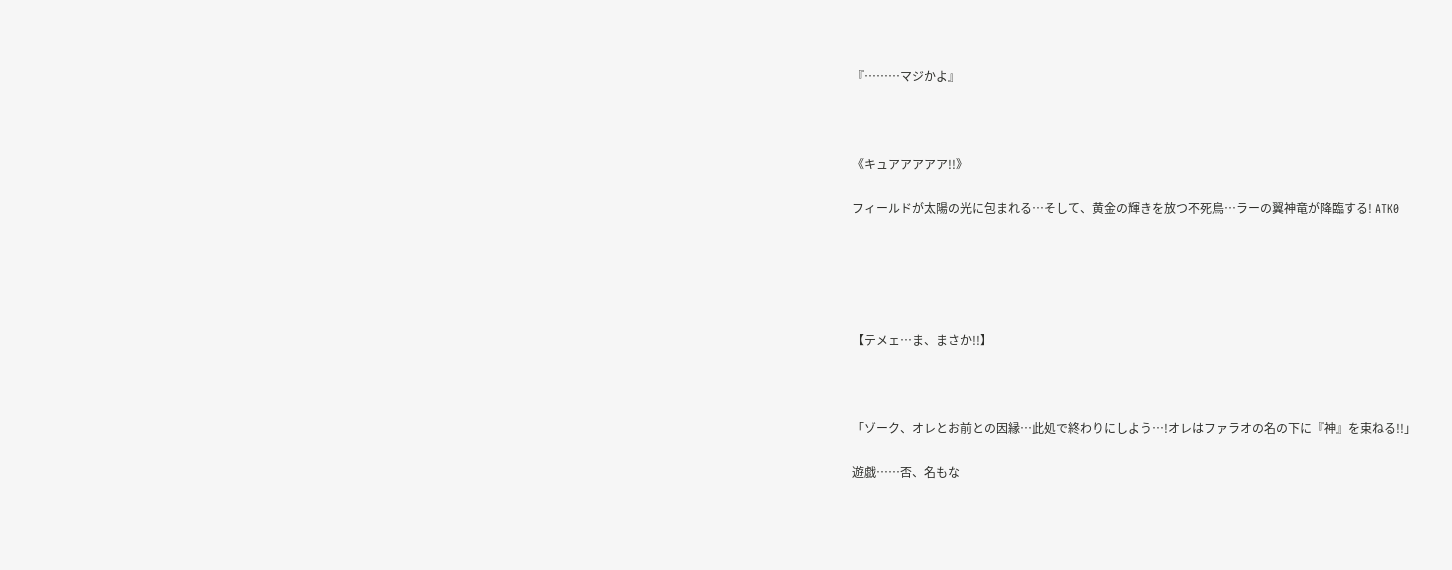『………マジかよ』



《キュアアアアア!!》

フィールドが太陽の光に包まれる…そして、黄金の輝きを放つ不死鳥…ラーの翼神竜が降臨する! ATK0





【テメェ…ま、まさか!!】



「ゾーク、オレとお前との因縁…此処で終わりにしよう…!オレはファラオの名の下に『神』を束ねる!!」

遊戯……否、名もな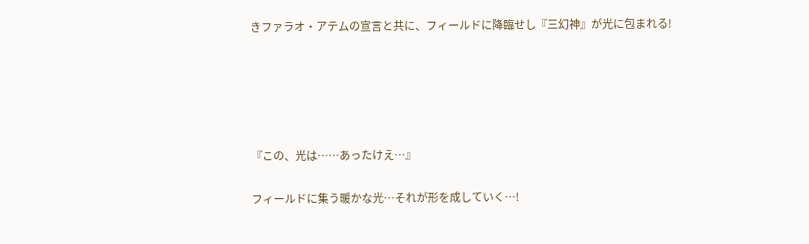きファラオ・アテムの宣言と共に、フィールドに降臨せし『三幻神』が光に包まれる!





『この、光は……あったけえ…』

フィールドに集う暖かな光…それが形を成していく…!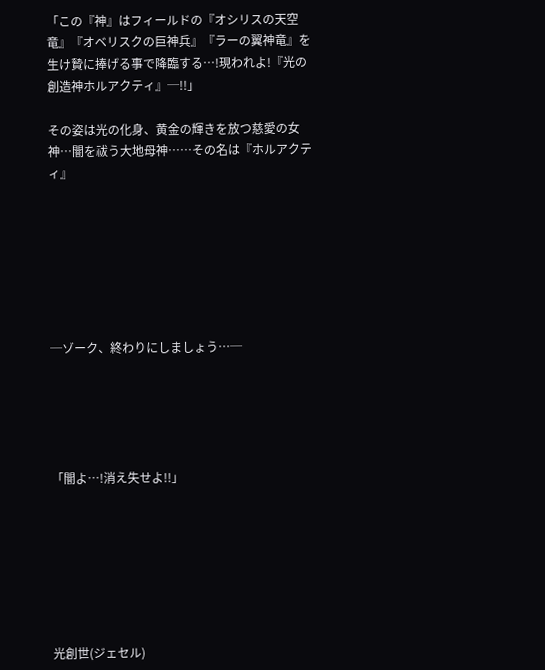「この『神』はフィールドの『オシリスの天空竜』『オベリスクの巨神兵』『ラーの翼神竜』を生け贄に捧げる事で降臨する…!現われよ!『光の創造神ホルアクティ』─!!」

その姿は光の化身、黄金の輝きを放つ慈愛の女神…闇を祓う大地母神……その名は『ホルアクティ』







─ゾーク、終わりにしましょう…─





「闇よ…!消え失せよ!!」







光創世(ジェセル)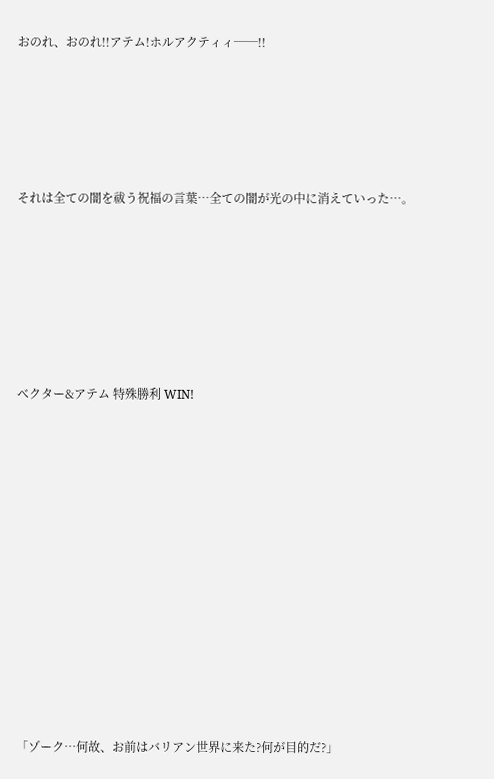おのれ、おのれ!!アテム!ホルアクティィ──!!







それは全ての闇を祓う祝福の言葉…全ての闇が光の中に消えていった…。









ベクター&アテム 特殊勝利 WIN!

















「ゾーク…何故、お前はバリアン世界に来た?何が目的だ?」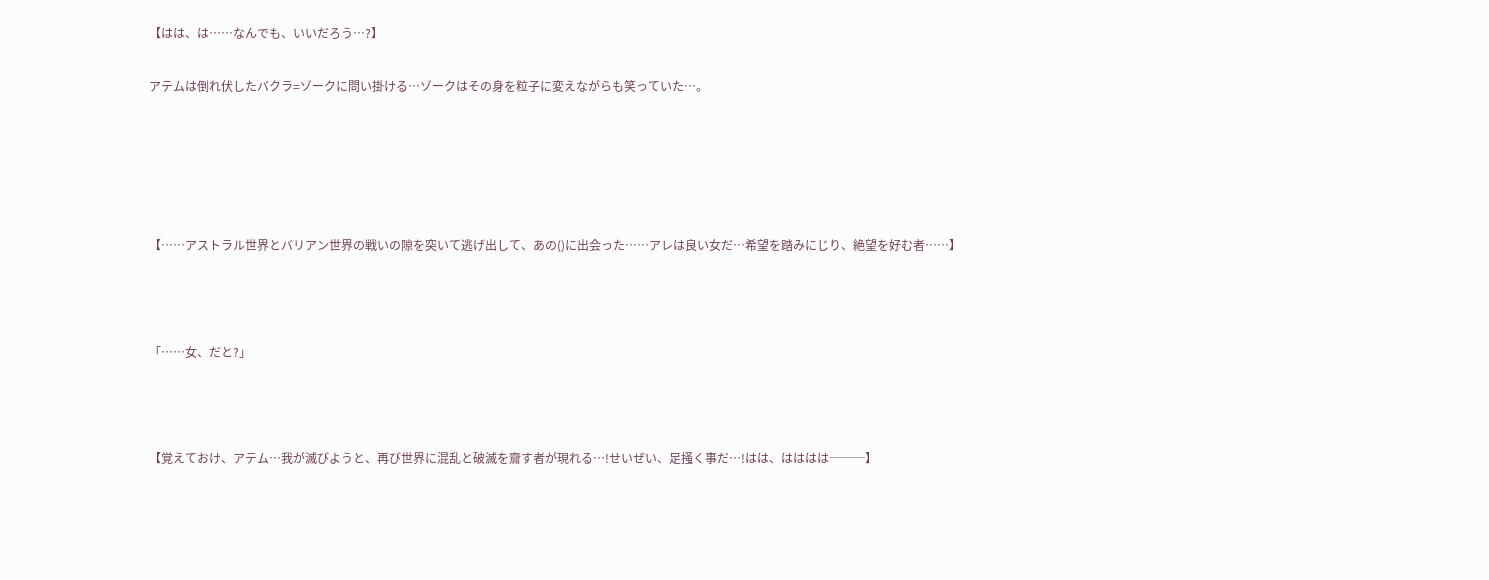【はは、は……なんでも、いいだろう…?】

アテムは倒れ伏したバクラ=ゾークに問い掛ける…ゾークはその身を粒子に変えながらも笑っていた…。





【……アストラル世界とバリアン世界の戦いの隙を突いて逃げ出して、あの()に出会った……アレは良い女だ…希望を踏みにじり、絶望を好む者……】



「……女、だと?」



【覚えておけ、アテム…我が滅びようと、再び世界に混乱と破滅を齎す者が現れる…!せいぜい、足掻く事だ…!はは、はははは───】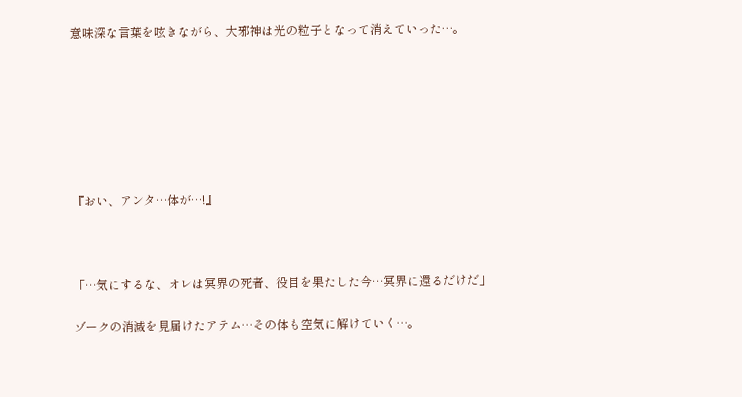意味深な言葉を呟きながら、大邪神は光の粒子となって消えていった…。







『おい、アンタ…体が…!』



「…気にするな、オレは冥界の死者、役目を果たした今…冥界に還るだけだ」

ゾークの消滅を見届けたアテム…その体も空気に解けていく…。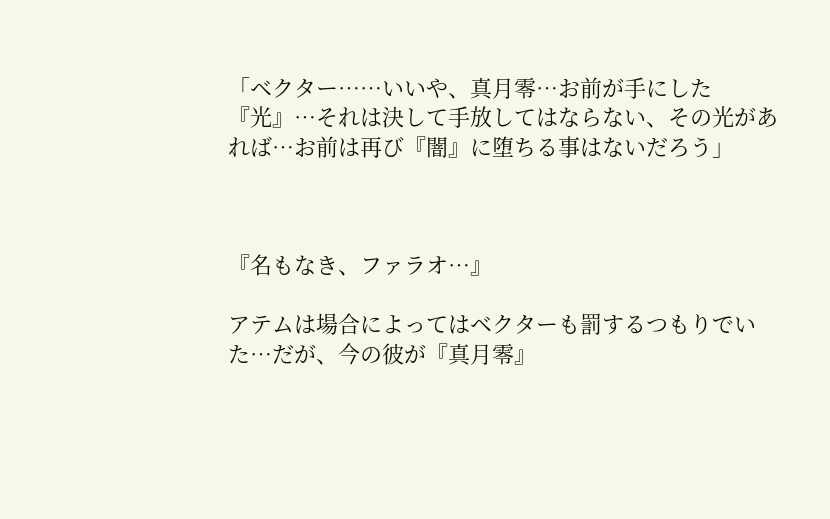「ベクター……いいや、真月零…お前が手にした『光』…それは決して手放してはならない、その光があれば…お前は再び『闇』に堕ちる事はないだろう」



『名もなき、ファラオ…』

アテムは場合によってはベクターも罰するつもりでいた…だが、今の彼が『真月零』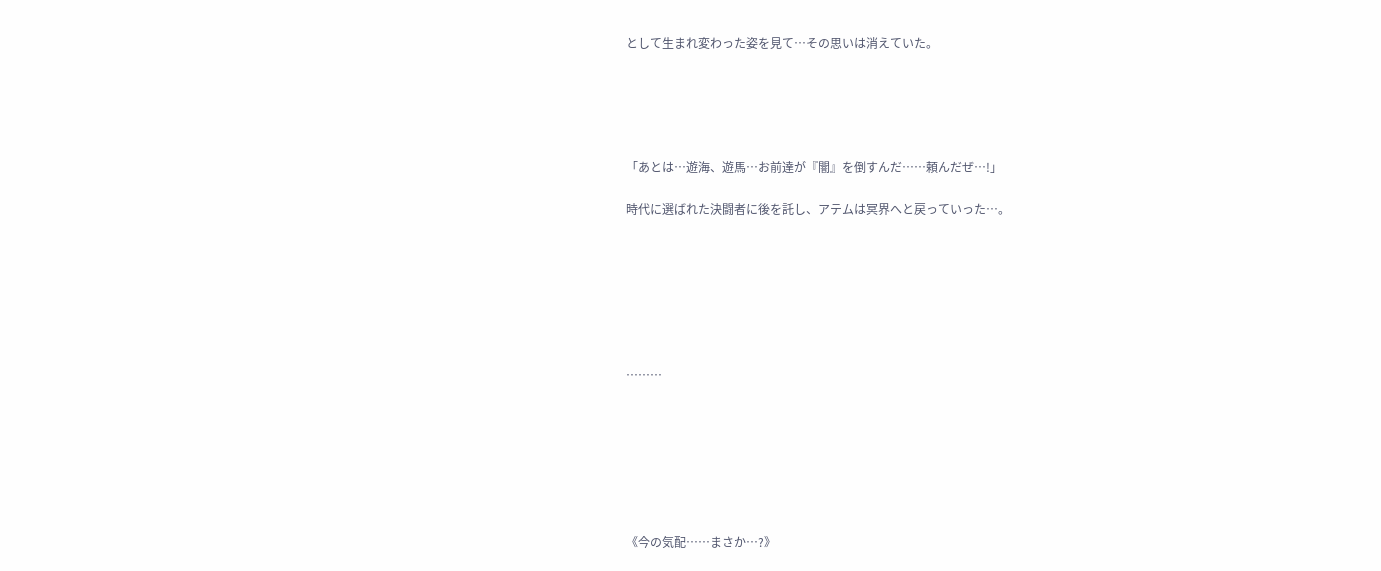として生まれ変わった姿を見て…その思いは消えていた。





「あとは…遊海、遊馬…お前達が『闇』を倒すんだ……頼んだぜ…!」

時代に選ばれた決闘者に後を託し、アテムは冥界へと戻っていった…。







………







《今の気配……まさか…?》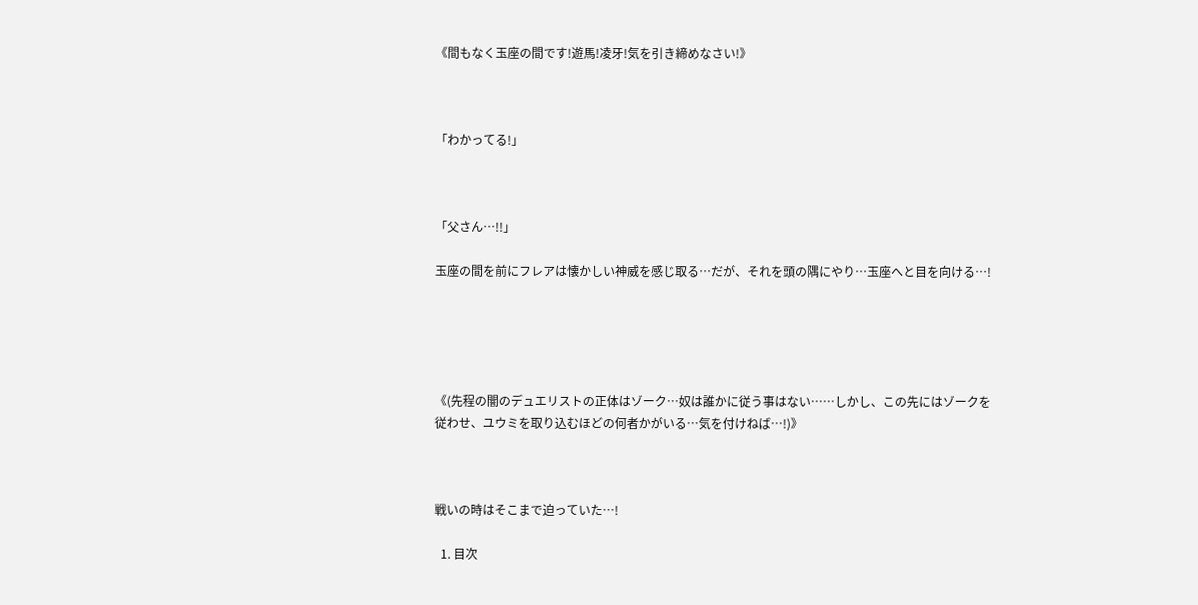《間もなく玉座の間です!遊馬!凌牙!気を引き締めなさい!》



「わかってる!」



「父さん…!!」

玉座の間を前にフレアは懐かしい神威を感じ取る…だが、それを頭の隅にやり…玉座へと目を向ける…!





《(先程の闇のデュエリストの正体はゾーク…奴は誰かに従う事はない……しかし、この先にはゾークを従わせ、ユウミを取り込むほどの何者かがいる…気を付けねば…!)》



戦いの時はそこまで迫っていた…!

  1. 目次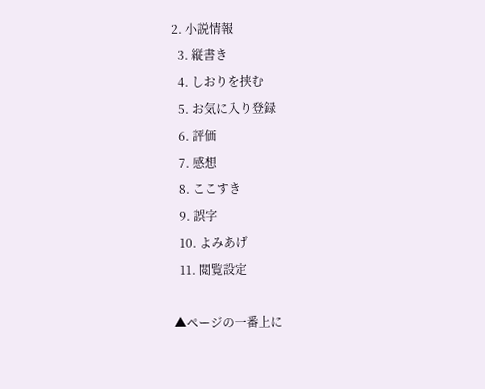2. 小説情報
  3. 縦書き
  4. しおりを挟む
  5. お気に入り登録
  6. 評価
  7. 感想
  8. ここすき
  9. 誤字
  10. よみあげ
  11. 閲覧設定

▲ページの一番上に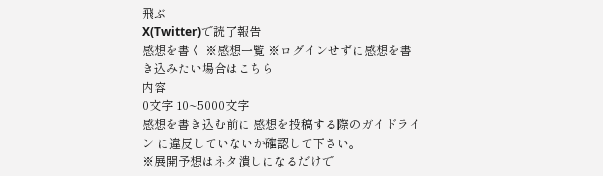飛ぶ
X(Twitter)で読了報告
感想を書く ※感想一覧 ※ログインせずに感想を書き込みたい場合はこちら
内容
0文字 10~5000文字
感想を書き込む前に 感想を投稿する際のガイドライン に違反していないか確認して下さい。
※展開予想はネタ潰しになるだけで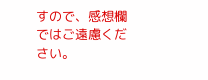すので、感想欄ではご遠慮ください。